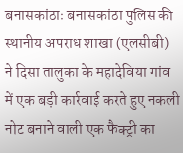बनासकांठाः बनासकांठा पुलिस की स्थानीय अपराध शाखा (एलसीबी) ने दिसा तालुका के महादेविया गांव में एक बड़ी कार्रवाई करते हुए नकली नोट बनाने वाली एक फैक्ट्री का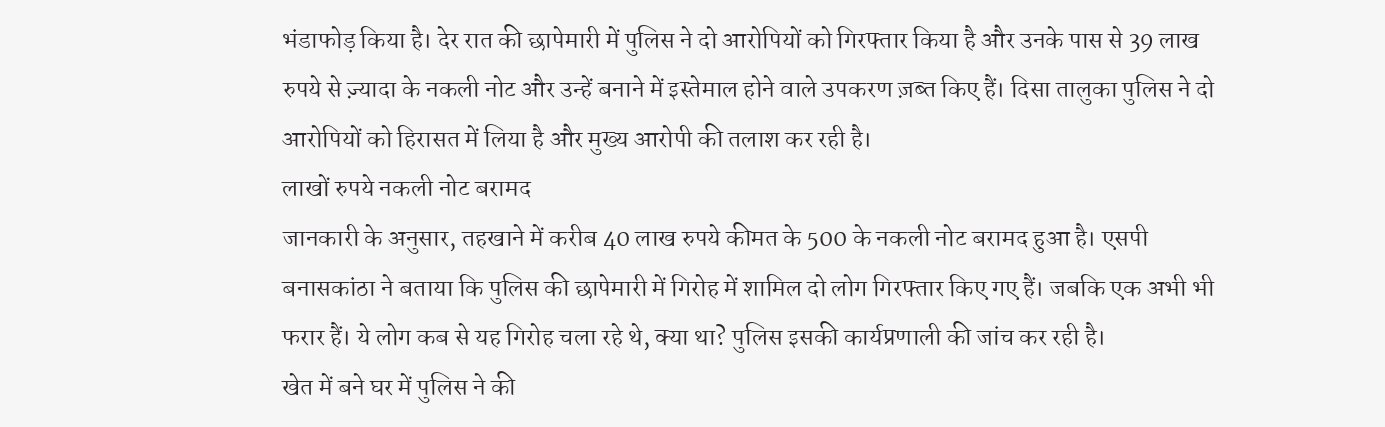भंडाफोड़ किया है। देर रात की छापेमारी में पुलिस ने दो आरोपियों को गिरफ्तार किया है और उनके पास से 39 लाख रुपये से ज़्यादा के नकली नोट और उन्हें बनाने में इस्तेमाल होने वाले उपकरण ज़ब्त किए हैं। दिसा तालुका पुलिस ने दो आरोपियों को हिरासत में लिया है और मुख्य आरोपी की तलाश कर रही है।
लाखों रुपये नकली नोट बरामद
जानकारी के अनुसार, तहखाने में करीब 40 लाख रुपये कीमत के 500 के नकली नोट बरामद हुआ है। एसपी बनासकांठा ने बताया कि पुलिस की छापेमारी में गिरोह में शामिल दो लोग गिरफ्तार किए गए हैं। जबकि एक अभी भी फरार हैं। ये लोग कब से यह गिरोह चला रहे थे, क्या था? पुलिस इसकी कार्यप्रणाली की जांच कर रही है।
खेत में बने घर में पुलिस ने की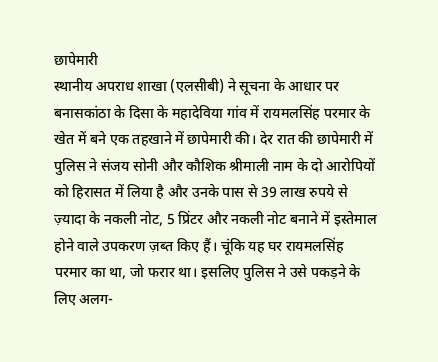छापेमारी
स्थानीय अपराध शाखा (एलसीबी) ने सूचना के आधार पर बनासकांठा के दिसा के महादेविया गांव में रायमलसिंह परमार के खेत में बने एक तहखाने में छापेमारी की। देर रात की छापेमारी में पुलिस ने संजय सोनी और कौशिक श्रीमाली नाम के दो आरोपियों को हिरासत में लिया है और उनके पास से 39 लाख रुपये से ज़्यादा के नकली नोट, 5 प्रिंटर और नकली नोट बनाने में इस्तेमाल होने वाले उपकरण ज़ब्त किए हैं। चूंकि यह घर रायमलसिंह परमार का था, जो फरार था। इसलिए पुलिस ने उसे पकड़ने के लिए अलग-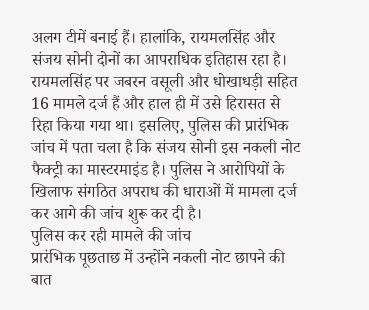अलग टीमें बनाई हैं। हालांकि, रायमलसिंह और संजय सोनी दोनों का आपराधिक इतिहास रहा है।
रायमलसिंह पर जबरन वसूली और धोखाधड़ी सहित 16 मामले दर्ज हैं और हाल ही में उसे हिरासत से रिहा किया गया था। इसलिए, पुलिस की प्रारंभिक जांच में पता चला है कि संजय सोनी इस नकली नोट फैक्ट्री का मास्टरमाइंड है। पुलिस ने आरोपियों के खिलाफ संगठित अपराध की धाराओं में मामला दर्ज कर आगे की जांच शुरू कर दी है।
पुलिस कर रही मामले की जांच
प्रारंभिक पूछताछ में उन्होंने नकली नोट छापने की बात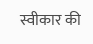स्वीकार की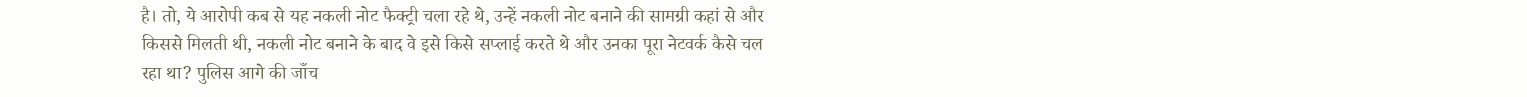है। तो, ये आरोपी कब से यह नकली नोट फैक्ट्री चला रहे थे, उन्हें नकली नोट बनाने की सामग्री कहां से और किससे मिलती थी, नकली नोट बनाने के बाद वे इसे किसे सप्लाई करते थे और उनका पूरा नेटवर्क कैसे चल रहा था? पुलिस आगे की जाँच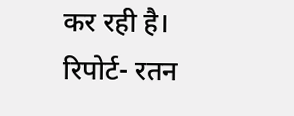कर रही है।
रिपोर्ट- रतन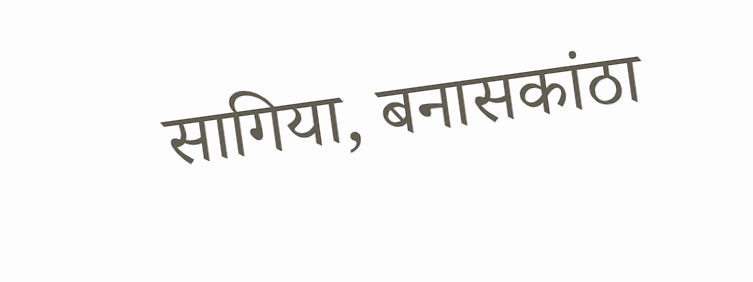सागिया, बनासकांठा